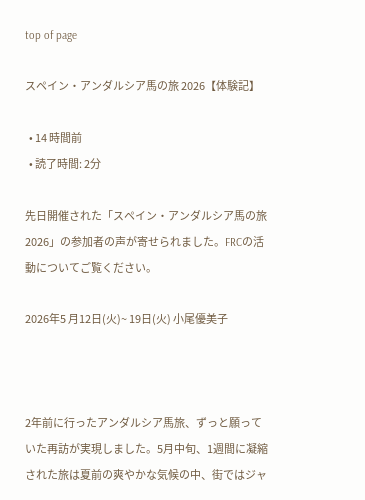top of page

スペイン・アンダルシア馬の旅 2026【体験記】

  • 14 時間前
  • 読了時間: 2分

先日開催された「スペイン・アンダルシア馬の旅 2026」の参加者の声が寄せられました。FRCの活動についてご覧ください。

2026年5 月12日(火)~ 19日(火) 小尾優美子



2年前に行ったアンダルシア馬旅、ずっと願っていた再訪が実現しました。5月中旬、1週間に凝縮された旅は夏前の爽やかな気候の中、街ではジャ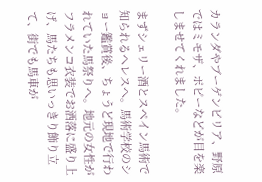カランダやブーゲンビリア、野原ではミモザ、ポピーなどが目を楽しませてくれました。

まずシェリー酒とスペイン馬術で知られるヘレスへ。馬術学校のショー鑑賞後、ちょうど現地で行われていた馬祭りへ。地元の女性がフラメンコ衣装でお洒落に盛り上げ、馬たちも思いっきり飾り立て、街でも馬車が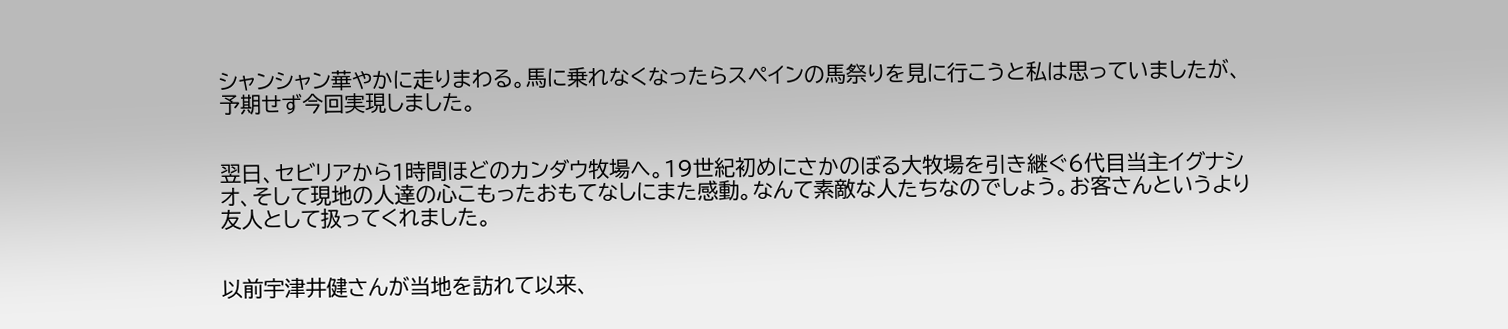シャンシャン華やかに走りまわる。馬に乗れなくなったらスペインの馬祭りを見に行こうと私は思っていましたが、予期せず今回実現しました。


翌日、セビリアから1時間ほどのカンダウ牧場へ。19世紀初めにさかのぼる大牧場を引き継ぐ6代目当主イグナシオ、そして現地の人達の心こもったおもてなしにまた感動。なんて素敵な人たちなのでしょう。お客さんというより友人として扱ってくれました。


以前宇津井健さんが当地を訪れて以来、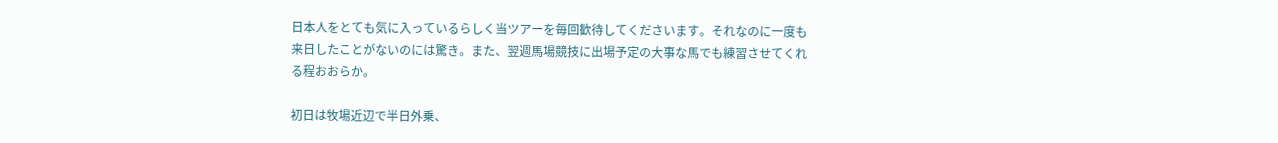日本人をとても気に入っているらしく当ツアーを毎回歓待してくださいます。それなのに一度も来日したことがないのには驚き。また、翌週馬場競技に出場予定の大事な馬でも練習させてくれる程おおらか。

初日は牧場近辺で半日外乗、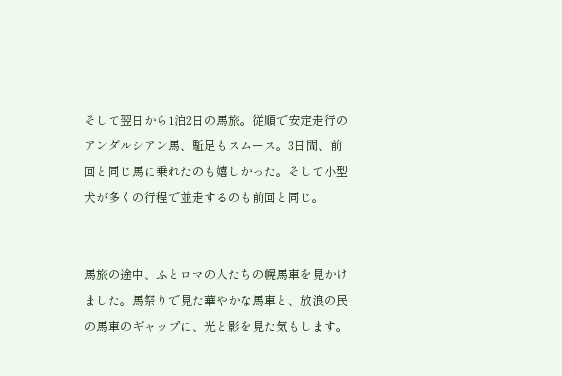そして翌日から1泊2日の馬旅。従順で安定走行のアンダルシアン馬、駈足もスムース。3日間、前回と同じ馬に乗れたのも嬉しかった。そして小型犬が多くの行程で並走するのも前回と同じ。


馬旅の途中、ふとロマの人たちの幌馬車を見かけました。馬祭りで見た華やかな馬車と、放浪の民の馬車のギャップに、光と影を見た気もします。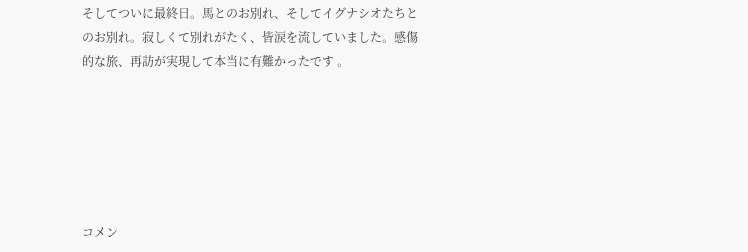そしてついに最終日。馬とのお別れ、そしてイグナシオたちとのお別れ。寂しくて別れがたく、皆涙を流していました。感傷的な旅、再訪が実現して本当に有難かったです 。






コメン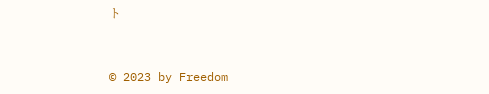ト


© 2023 by Freedom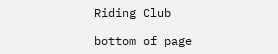Riding Club

bottom of page